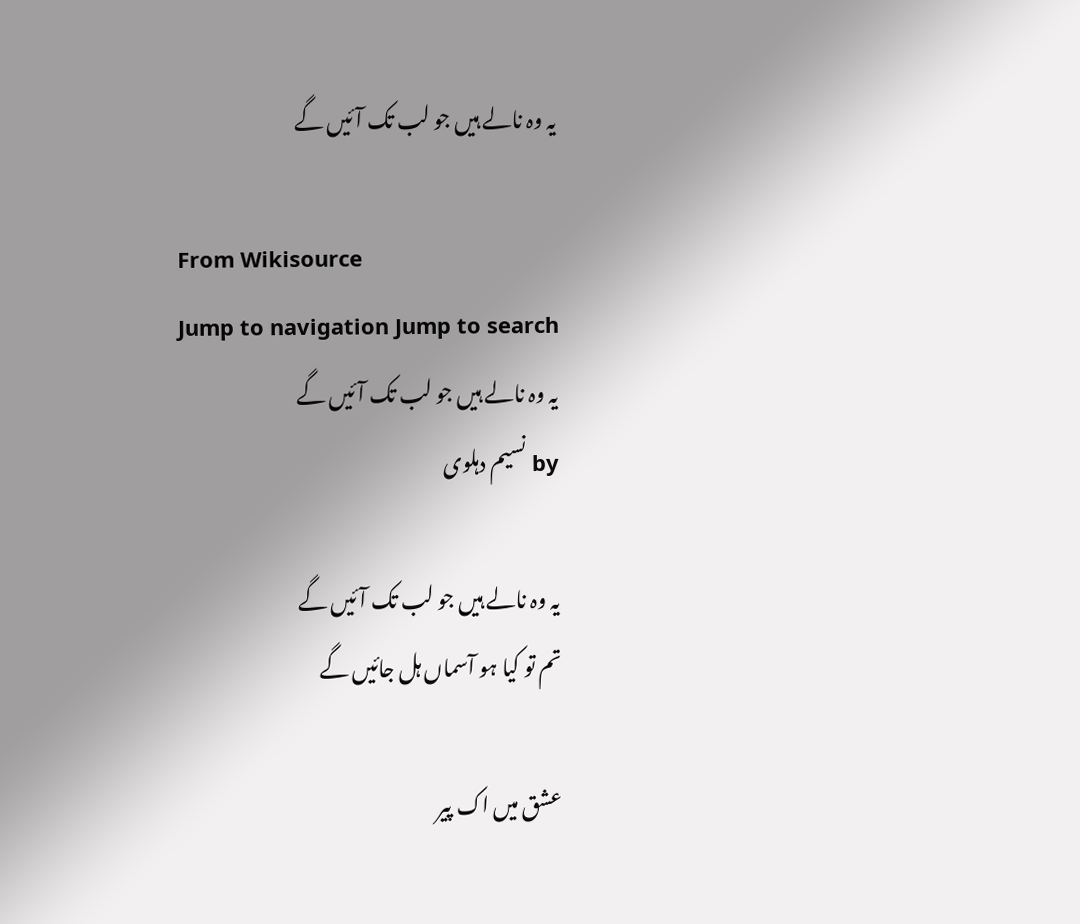یہ وہ نالے ہیں جو لب تک آئیں گے

From Wikisource
Jump to navigation Jump to search
یہ وہ نالے ہیں جو لب تک آئیں گے
by نسیم دہلوی

یہ وہ نالے ہیں جو لب تک آئیں گے
تم تو کیا ہو آسماں ہل جائیں گے

عشق میں اک پیر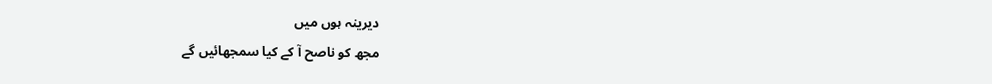دیرینہ ہوں میں
مجھ کو ناصح آ کے کیا سمجھائیں گے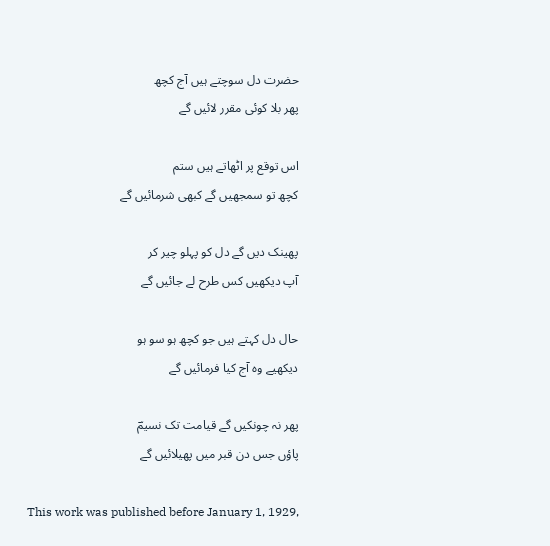حضرت دل سوچتے ہیں آج کچھ
پھر بلا کوئی مقرر لائیں گے

اس توقع پر اٹھاتے ہیں ستم
کچھ تو سمجھیں گے کبھی شرمائیں گے

پھینک دیں گے دل کو پہلو چیر کر
آپ دیکھیں کس طرح لے جائیں گے

حال دل کہتے ہیں جو کچھ ہو سو ہو
دیکھیے وہ آج کیا فرمائیں گے

پھر نہ چونکیں گے قیامت تک نسیمؔ
پاؤں جس دن قبر میں پھیلائیں گے

This work was published before January 1, 1929,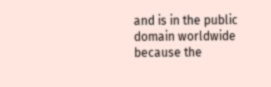and is in the public domain worldwide because the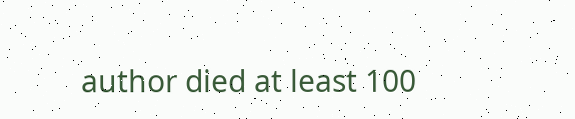author died at least 100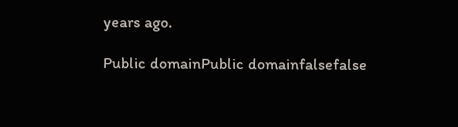years ago.

Public domainPublic domainfalsefalse